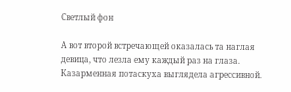Светлый фон

А вот второй встречающей оказалась та наглая девица, что лезла ему каждый раз на глаза. Казарменная потаскуха выглядела агрессивной.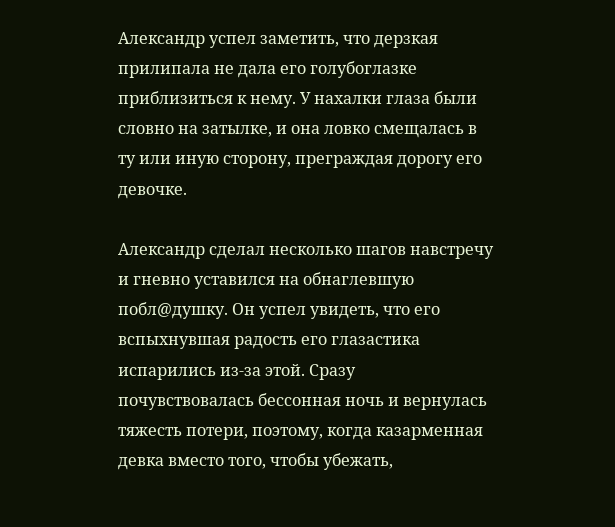Александр успел заметить, что дерзкая прилипала не дала его голубоглазке приблизиться к нему. У нахалки глаза были словно на затылке, и она ловко смещалась в ту или иную сторону, преграждая дорогу его девочке.

Александр сделал несколько шагов навстречу и гневно уставился на обнаглевшую побл@душку. Он успел увидеть, что его вспыхнувшая радость его глазастика испарились из-за этой. Сразу почувствовалась бессонная ночь и вернулась тяжесть потери, поэтому, когда казарменная девка вместо того, чтобы убежать,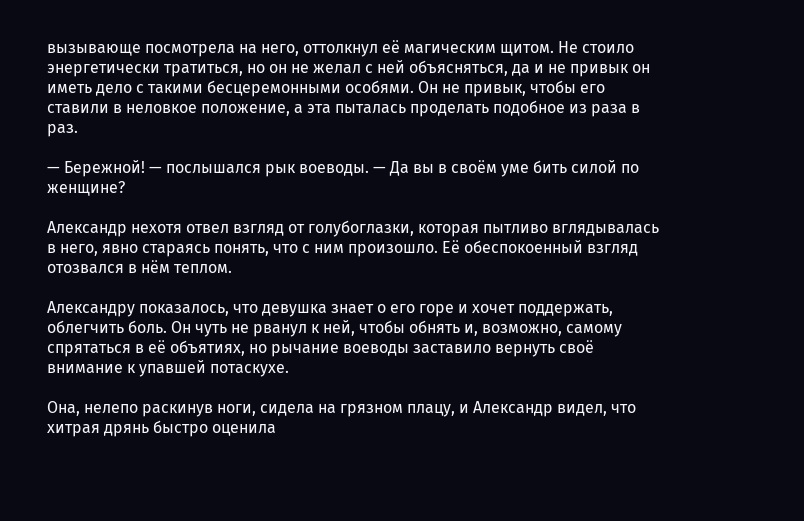вызывающе посмотрела на него, оттолкнул её магическим щитом. Не стоило энергетически тратиться, но он не желал с ней объясняться, да и не привык он иметь дело с такими бесцеремонными особями. Он не привык, чтобы его ставили в неловкое положение, а эта пыталась проделать подобное из раза в раз.

— Бережной! — послышался рык воеводы. — Да вы в своём уме бить силой по женщине?

Александр нехотя отвел взгляд от голубоглазки, которая пытливо вглядывалась в него, явно стараясь понять, что с ним произошло. Её обеспокоенный взгляд отозвался в нём теплом.

Александру показалось, что девушка знает о его горе и хочет поддержать, облегчить боль. Он чуть не рванул к ней, чтобы обнять и, возможно, самому спрятаться в её объятиях, но рычание воеводы заставило вернуть своё внимание к упавшей потаскухе.

Она, нелепо раскинув ноги, сидела на грязном плацу, и Александр видел, что хитрая дрянь быстро оценила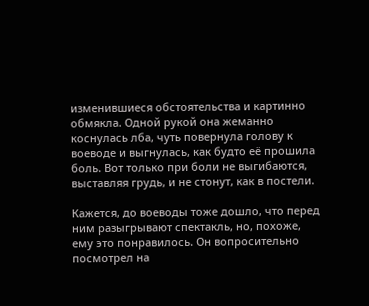изменившиеся обстоятельства и картинно обмякла. Одной рукой она жеманно коснулась лба, чуть повернула голову к воеводе и выгнулась, как будто её прошила боль. Вот только при боли не выгибаются, выставляя грудь, и не стонут, как в постели.

Кажется, до воеводы тоже дошло, что перед ним разыгрывают спектакль, но, похоже, ему это понравилось. Он вопросительно посмотрел на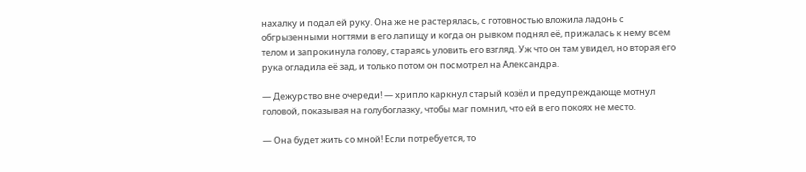нахалку и подал ей руку. Она же не растерялась, с готовностью вложила ладонь с обгрызенными ногтями в его лапищу и когда он рывком поднял её, прижалась к нему всем телом и запрокинула голову, стараясь уловить его взгляд. Уж что он там увидел, но вторая его рука огладила её зад, и только потом он посмотрел на Александра.

— Дежурство вне очереди! — хрипло каркнул старый козёл и предупреждающе мотнул головой, показывая на голубоглазку, чтобы маг помнил, что ей в его покоях не место.

— Она будет жить со мной! Если потребуется, то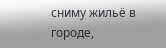сниму жильё в городе,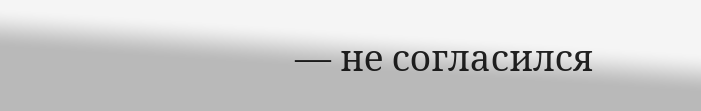— не согласился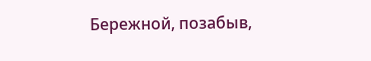Бережной, позабыв,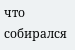что собирался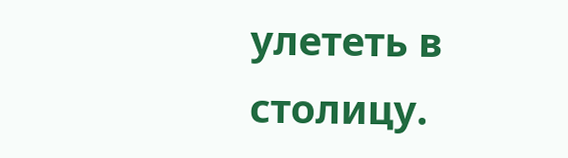улететь в столицу.